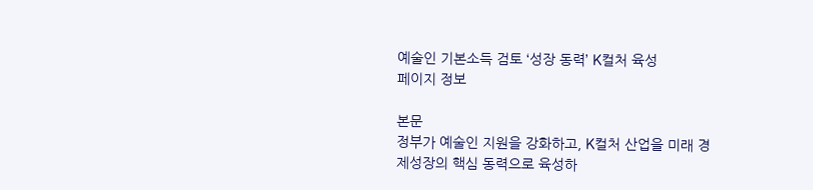예술인 기본소득 검토 ‘성장 동력’ K컬처 육성
페이지 정보

본문
정부가 예술인 지원을 강화하고, K컬처 산업을 미래 경제성장의 핵심 동력으로 육성하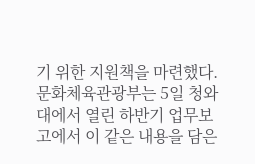기 위한 지원책을 마련했다. 문화체육관광부는 5일 청와대에서 열린 하반기 업무보고에서 이 같은 내용을 담은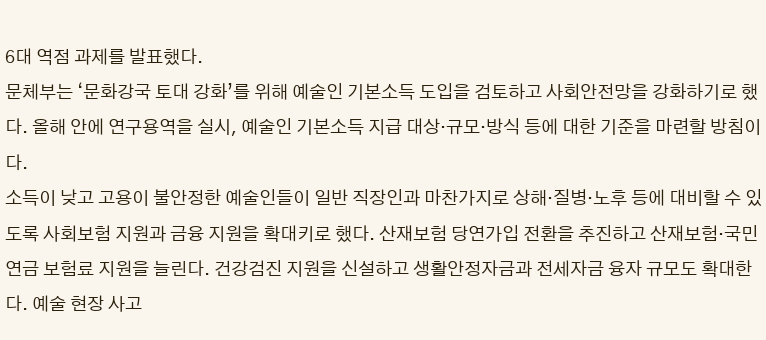6대 역점 과제를 발표했다.
문체부는 ‘문화강국 토대 강화’를 위해 예술인 기본소득 도입을 검토하고 사회안전망을 강화하기로 했다. 올해 안에 연구용역을 실시, 예술인 기본소득 지급 대상·규모·방식 등에 대한 기준을 마련할 방침이다.
소득이 낮고 고용이 불안정한 예술인들이 일반 직장인과 마찬가지로 상해·질병·노후 등에 대비할 수 있도록 사회보험 지원과 금융 지원을 확대키로 했다. 산재보험 당연가입 전환을 추진하고 산재보험·국민연금 보험료 지원을 늘린다. 건강검진 지원을 신설하고 생활안정자금과 전세자금 융자 규모도 확대한다. 예술 현장 사고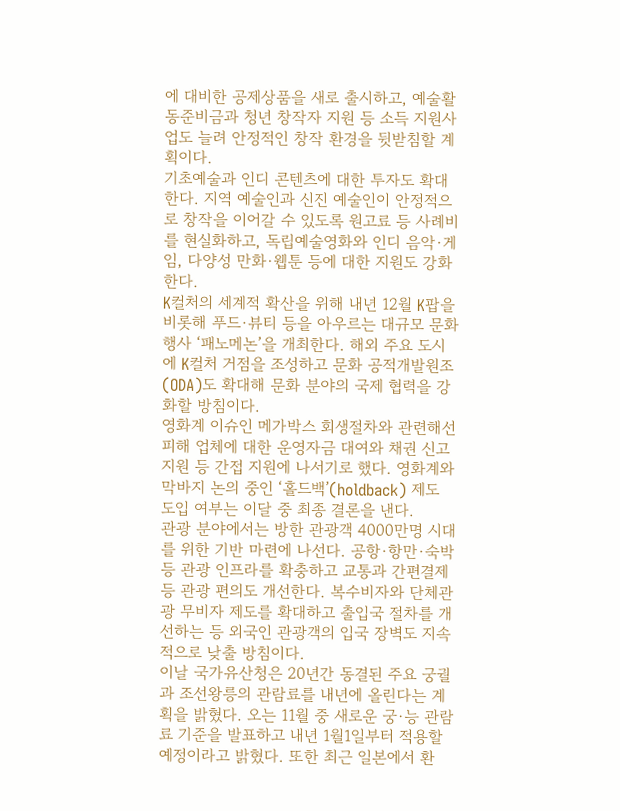에 대비한 공제상품을 새로 출시하고, 예술활동준비금과 청년 창작자 지원 등 소득 지원사업도 늘려 안정적인 창작 환경을 뒷받침할 계획이다.
기초예술과 인디 콘텐츠에 대한 투자도 확대한다. 지역 예술인과 신진 예술인이 안정적으로 창작을 이어갈 수 있도록 원고료 등 사례비를 현실화하고, 독립예술영화와 인디 음악·게임, 다양성 만화·웹툰 등에 대한 지원도 강화한다.
K컬처의 세계적 확산을 위해 내년 12월 K팝을 비롯해 푸드·뷰티 등을 아우르는 대규모 문화행사 ‘패노메논’을 개최한다. 해외 주요 도시에 K컬처 거점을 조성하고 문화 공적개발원조(ODA)도 확대해 문화 분야의 국제 협력을 강화할 방침이다.
영화계 이슈인 메가박스 회생절차와 관련해선 피해 업체에 대한 운영자금 대여와 채권 신고 지원 등 간접 지원에 나서기로 했다. 영화계와 막바지 논의 중인 ‘홀드백’(holdback) 제도 도입 여부는 이달 중 최종 결론을 낸다.
관광 분야에서는 방한 관광객 4000만명 시대를 위한 기반 마련에 나선다. 공항·항만·숙박 등 관광 인프라를 확충하고 교통과 간편결제 등 관광 편의도 개선한다. 복수비자와 단체관광 무비자 제도를 확대하고 출입국 절차를 개선하는 등 외국인 관광객의 입국 장벽도 지속적으로 낮출 방침이다.
이날 국가유산청은 20년간 동결된 주요 궁궐과 조선왕릉의 관람료를 내년에 올린다는 계획을 밝혔다. 오는 11월 중 새로운 궁·능 관람료 기준을 발표하고 내년 1월1일부터 적용할 예정이라고 밝혔다. 또한 최근 일본에서 환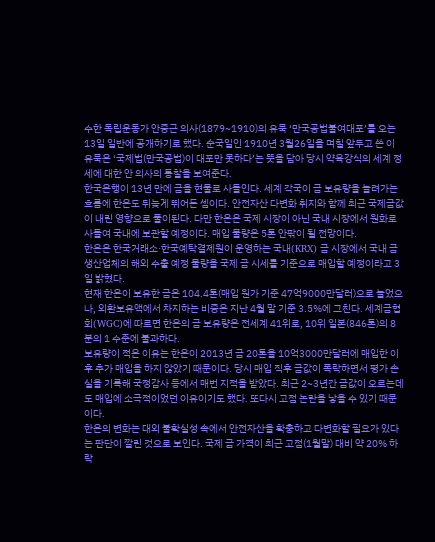수한 독립운동가 안중근 의사(1879~1910)의 유묵 ‘만국공법불여대포’를 오는 13일 일반에 공개하기로 했다. 순국일인 1910년 3월26일을 며칠 앞두고 쓴 이 유묵은 ‘국제법(만국공법)이 대포만 못하다’는 뜻을 담아 당시 약육강식의 세계 정세에 대한 안 의사의 통찰을 보여준다.
한국은행이 13년 만에 금을 현물로 사들인다. 세계 각국이 금 보유량을 늘려가는 흐름에 한은도 뒤늦게 뛰어든 셈이다. 안전자산 다변화 취지와 함께 최근 국제금값이 내린 영향으로 풀이된다. 다만 한은은 국제 시장이 아닌 국내 시장에서 원화로 사들여 국내에 보관할 예정이다. 매입 물량은 5톤 안팎이 될 전망이다.
한은은 한국거래소·한국예탁결제원이 운영하는 국내(KRX) 금 시장에서 국내 금 생산업체의 해외 수출 예정 물량을 국제 금 시세를 기준으로 매입할 예정이라고 3일 밝혔다.
현재 한은이 보유한 금은 104.4톤(매입 원가 기준 47억9000만달러)으로 늘었으나, 외환보유액에서 차지하는 비중은 지난 4월 말 기준 3.5%에 그친다. 세계금협회(WGC)에 따르면 한은의 금 보유량은 전세계 41위로, 10위 일본(846톤)의 8분의 1 수준에 불과하다.
보유량이 적은 이유는 한은이 2013년 금 20톤을 10억3000만달러에 매입한 이후 추가 매입을 하지 않았기 때문이다. 당시 매입 직후 금값이 폭락하면서 평가 손실을 기록해 국정감사 등에서 매번 지적을 받았다. 최근 2~3년간 금값이 오르는데도 매입에 소극적이었던 이유이기도 했다. 또다시 고점 논란을 낳을 수 있기 때문이다.
한은의 변화는 대외 불확실성 속에서 안전자산을 확충하고 다변화할 필요가 있다는 판단이 깔린 것으로 보인다. 국제 금 가격이 최근 고점(1월말) 대비 약 20% 하락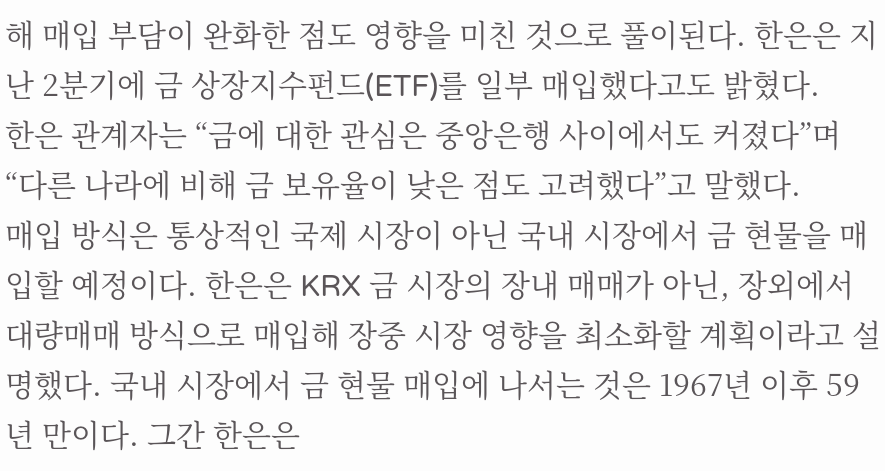해 매입 부담이 완화한 점도 영향을 미친 것으로 풀이된다. 한은은 지난 2분기에 금 상장지수펀드(ETF)를 일부 매입했다고도 밝혔다.
한은 관계자는 “금에 대한 관심은 중앙은행 사이에서도 커졌다”며 “다른 나라에 비해 금 보유율이 낮은 점도 고려했다”고 말했다.
매입 방식은 통상적인 국제 시장이 아닌 국내 시장에서 금 현물을 매입할 예정이다. 한은은 KRX 금 시장의 장내 매매가 아닌, 장외에서 대량매매 방식으로 매입해 장중 시장 영향을 최소화할 계획이라고 설명했다. 국내 시장에서 금 현물 매입에 나서는 것은 1967년 이후 59년 만이다. 그간 한은은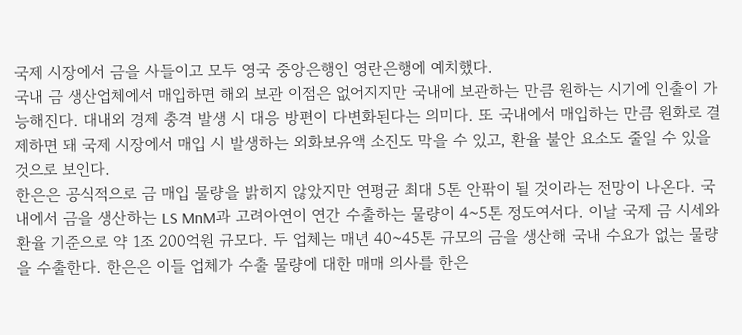국제 시장에서 금을 사들이고 모두 영국 중앙은행인 영란은행에 예치했다.
국내 금 생산업체에서 매입하면 해외 보관 이점은 없어지지만 국내에 보관하는 만큼 원하는 시기에 인출이 가능해진다. 대내외 경제 충격 발생 시 대응 방편이 다변화된다는 의미다. 또 국내에서 매입하는 만큼 원화로 결제하면 돼 국제 시장에서 매입 시 발생하는 외화보유액 소진도 막을 수 있고, 환율 불안 요소도 줄일 수 있을 것으로 보인다.
한은은 공식적으로 금 매입 물량을 밝히지 않았지만 연평균 최대 5톤 안팎이 될 것이라는 전망이 나온다. 국내에서 금을 생산하는 LS MnM과 고려아연이 연간 수출하는 물량이 4~5톤 정도여서다. 이날 국제 금 시세와 환율 기준으로 약 1조 200억원 규모다. 두 업체는 매년 40~45톤 규모의 금을 생산해 국내 수요가 없는 물량을 수출한다. 한은은 이들 업체가 수출 물량에 대한 매매 의사를 한은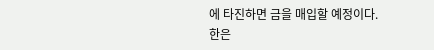에 타진하면 금을 매입할 예정이다.
한은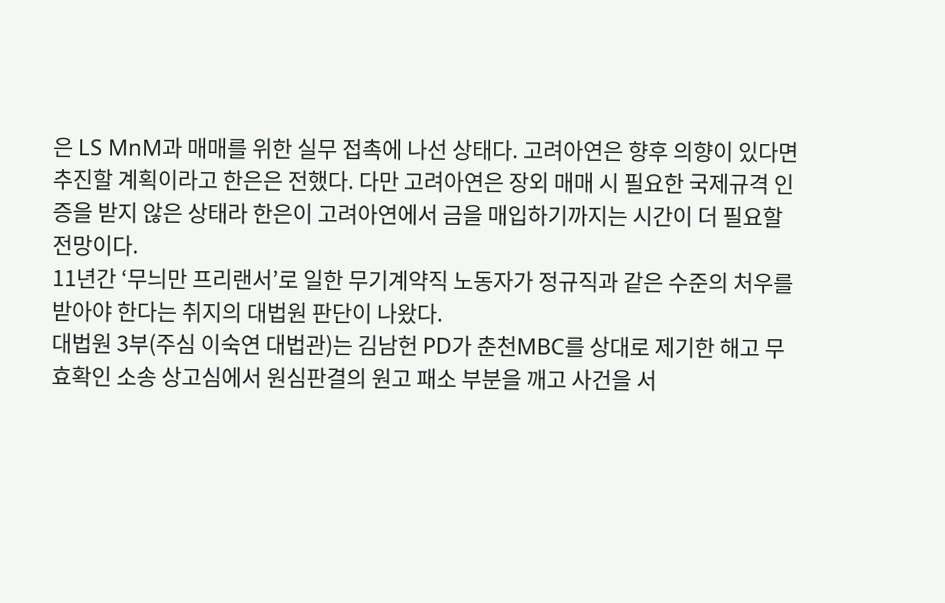은 LS MnM과 매매를 위한 실무 접촉에 나선 상태다. 고려아연은 향후 의향이 있다면 추진할 계획이라고 한은은 전했다. 다만 고려아연은 장외 매매 시 필요한 국제규격 인증을 받지 않은 상태라 한은이 고려아연에서 금을 매입하기까지는 시간이 더 필요할 전망이다.
11년간 ‘무늬만 프리랜서’로 일한 무기계약직 노동자가 정규직과 같은 수준의 처우를 받아야 한다는 취지의 대법원 판단이 나왔다.
대법원 3부(주심 이숙연 대법관)는 김남헌 PD가 춘천MBC를 상대로 제기한 해고 무효확인 소송 상고심에서 원심판결의 원고 패소 부분을 깨고 사건을 서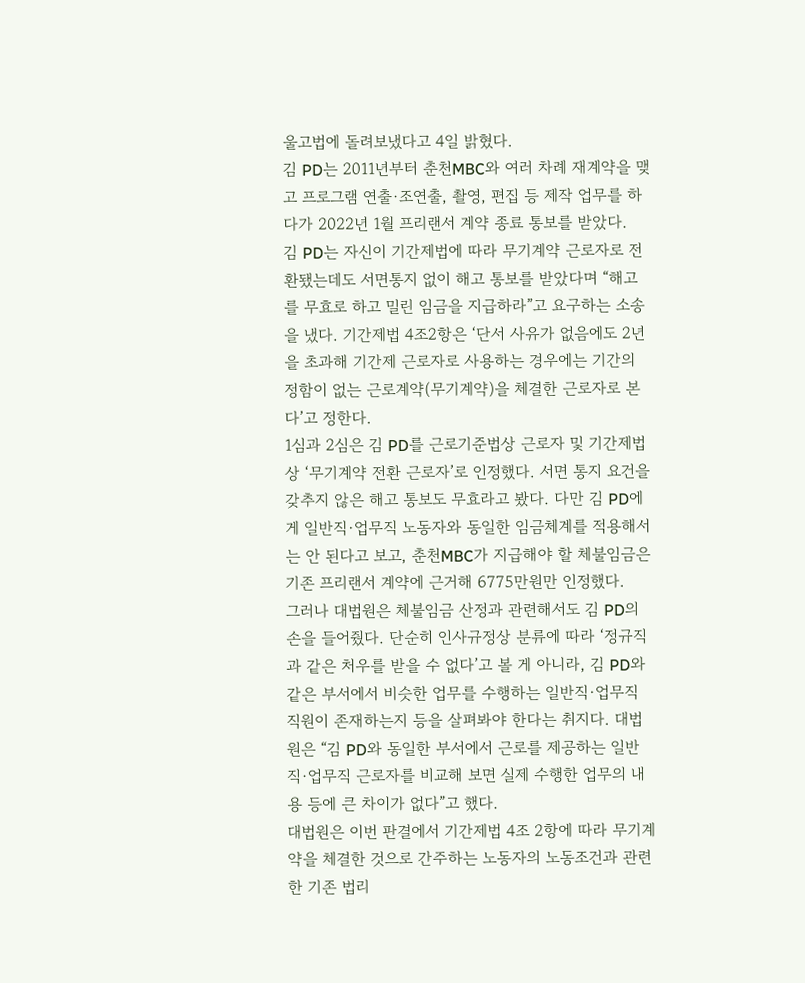울고법에 돌려보냈다고 4일 밝혔다.
김 PD는 2011년부터 춘천MBC와 여러 차례 재계약을 맺고 프로그램 연출·조연출, 촬영, 편집 등 제작 업무를 하다가 2022년 1월 프리랜서 계약 종료 통보를 받았다.
김 PD는 자신이 기간제법에 따라 무기계약 근로자로 전환됐는데도 서면통지 없이 해고 통보를 받았다며 “해고를 무효로 하고 밀린 임금을 지급하라”고 요구하는 소송을 냈다. 기간제법 4조2항은 ‘단서 사유가 없음에도 2년을 초과해 기간제 근로자로 사용하는 경우에는 기간의 정함이 없는 근로계약(무기계약)을 체결한 근로자로 본다’고 정한다.
1심과 2심은 김 PD를 근로기준법상 근로자 및 기간제법상 ‘무기계약 전환 근로자’로 인정했다. 서면 통지 요건을 갖추지 않은 해고 통보도 무효라고 봤다. 다만 김 PD에게 일반직·업무직 노동자와 동일한 임금체계를 적용해서는 안 된다고 보고, 춘천MBC가 지급해야 할 체불임금은 기존 프리랜서 계약에 근거해 6775만원만 인정했다.
그러나 대법원은 체불임금 산정과 관련해서도 김 PD의 손을 들어줬다. 단순히 인사규정상 분류에 따라 ‘정규직과 같은 처우를 받을 수 없다’고 볼 게 아니라, 김 PD와 같은 부서에서 비슷한 업무를 수행하는 일반직·업무직 직원이 존재하는지 등을 살펴봐야 한다는 취지다. 대법원은 “김 PD와 동일한 부서에서 근로를 제공하는 일반직·업무직 근로자를 비교해 보면 실제 수행한 업무의 내용 등에 큰 차이가 없다”고 했다.
대법원은 이번 판결에서 기간제법 4조 2항에 따라 무기계약을 체결한 것으로 간주하는 노동자의 노동조건과 관련한 기존 법리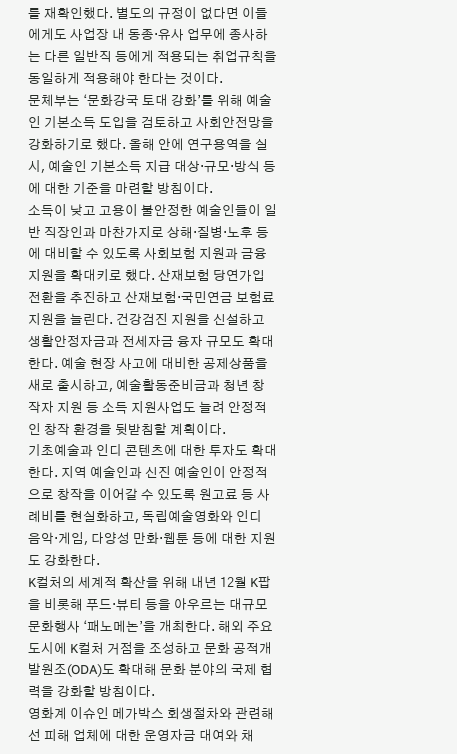를 재확인했다. 별도의 규정이 없다면 이들에게도 사업장 내 동종·유사 업무에 종사하는 다른 일반직 등에게 적용되는 취업규칙을 동일하게 적용해야 한다는 것이다.
문체부는 ‘문화강국 토대 강화’를 위해 예술인 기본소득 도입을 검토하고 사회안전망을 강화하기로 했다. 올해 안에 연구용역을 실시, 예술인 기본소득 지급 대상·규모·방식 등에 대한 기준을 마련할 방침이다.
소득이 낮고 고용이 불안정한 예술인들이 일반 직장인과 마찬가지로 상해·질병·노후 등에 대비할 수 있도록 사회보험 지원과 금융 지원을 확대키로 했다. 산재보험 당연가입 전환을 추진하고 산재보험·국민연금 보험료 지원을 늘린다. 건강검진 지원을 신설하고 생활안정자금과 전세자금 융자 규모도 확대한다. 예술 현장 사고에 대비한 공제상품을 새로 출시하고, 예술활동준비금과 청년 창작자 지원 등 소득 지원사업도 늘려 안정적인 창작 환경을 뒷받침할 계획이다.
기초예술과 인디 콘텐츠에 대한 투자도 확대한다. 지역 예술인과 신진 예술인이 안정적으로 창작을 이어갈 수 있도록 원고료 등 사례비를 현실화하고, 독립예술영화와 인디 음악·게임, 다양성 만화·웹툰 등에 대한 지원도 강화한다.
K컬처의 세계적 확산을 위해 내년 12월 K팝을 비롯해 푸드·뷰티 등을 아우르는 대규모 문화행사 ‘패노메논’을 개최한다. 해외 주요 도시에 K컬처 거점을 조성하고 문화 공적개발원조(ODA)도 확대해 문화 분야의 국제 협력을 강화할 방침이다.
영화계 이슈인 메가박스 회생절차와 관련해선 피해 업체에 대한 운영자금 대여와 채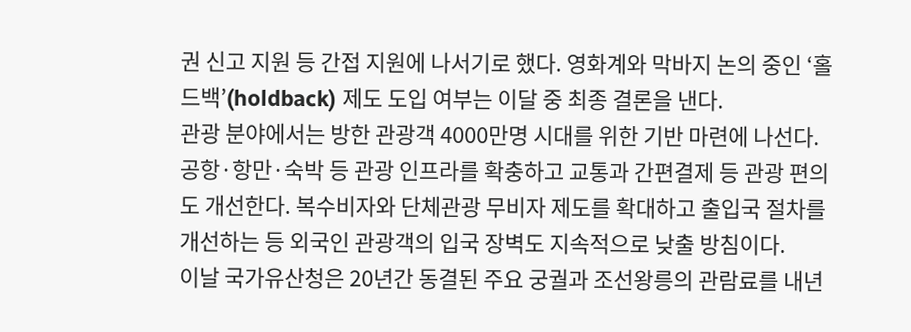권 신고 지원 등 간접 지원에 나서기로 했다. 영화계와 막바지 논의 중인 ‘홀드백’(holdback) 제도 도입 여부는 이달 중 최종 결론을 낸다.
관광 분야에서는 방한 관광객 4000만명 시대를 위한 기반 마련에 나선다. 공항·항만·숙박 등 관광 인프라를 확충하고 교통과 간편결제 등 관광 편의도 개선한다. 복수비자와 단체관광 무비자 제도를 확대하고 출입국 절차를 개선하는 등 외국인 관광객의 입국 장벽도 지속적으로 낮출 방침이다.
이날 국가유산청은 20년간 동결된 주요 궁궐과 조선왕릉의 관람료를 내년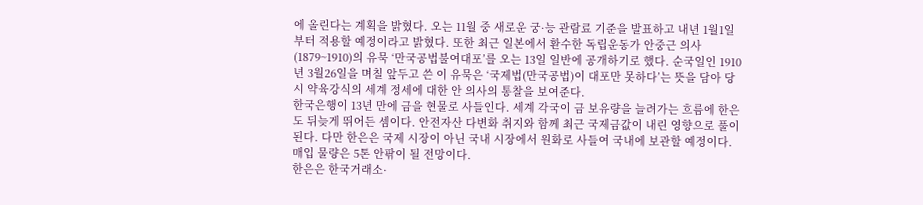에 올린다는 계획을 밝혔다. 오는 11월 중 새로운 궁·능 관람료 기준을 발표하고 내년 1월1일부터 적용할 예정이라고 밝혔다. 또한 최근 일본에서 환수한 독립운동가 안중근 의사(1879~1910)의 유묵 ‘만국공법불여대포’를 오는 13일 일반에 공개하기로 했다. 순국일인 1910년 3월26일을 며칠 앞두고 쓴 이 유묵은 ‘국제법(만국공법)이 대포만 못하다’는 뜻을 담아 당시 약육강식의 세계 정세에 대한 안 의사의 통찰을 보여준다.
한국은행이 13년 만에 금을 현물로 사들인다. 세계 각국이 금 보유량을 늘려가는 흐름에 한은도 뒤늦게 뛰어든 셈이다. 안전자산 다변화 취지와 함께 최근 국제금값이 내린 영향으로 풀이된다. 다만 한은은 국제 시장이 아닌 국내 시장에서 원화로 사들여 국내에 보관할 예정이다. 매입 물량은 5톤 안팎이 될 전망이다.
한은은 한국거래소·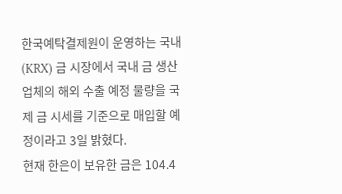한국예탁결제원이 운영하는 국내(KRX) 금 시장에서 국내 금 생산업체의 해외 수출 예정 물량을 국제 금 시세를 기준으로 매입할 예정이라고 3일 밝혔다.
현재 한은이 보유한 금은 104.4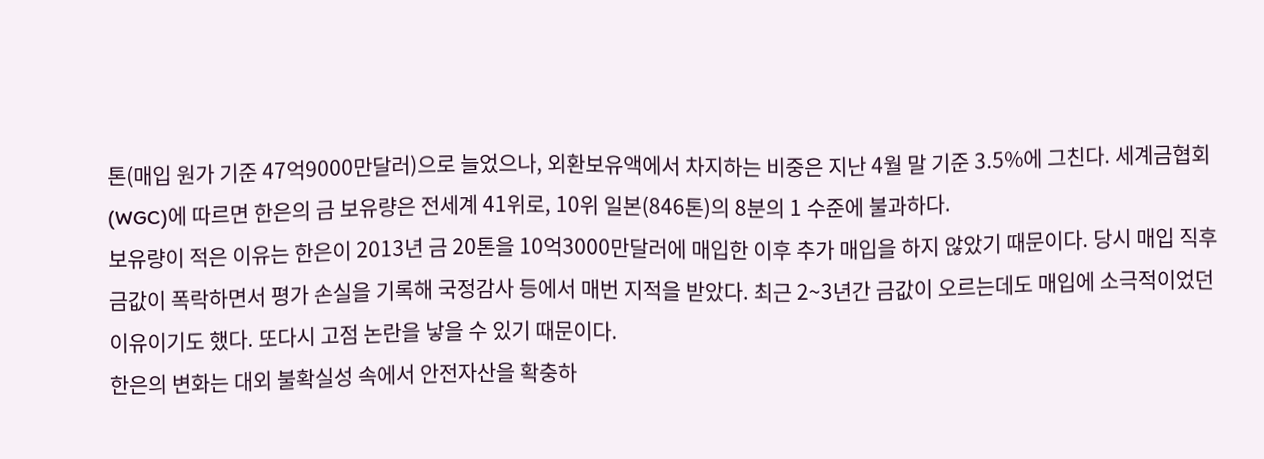톤(매입 원가 기준 47억9000만달러)으로 늘었으나, 외환보유액에서 차지하는 비중은 지난 4월 말 기준 3.5%에 그친다. 세계금협회(WGC)에 따르면 한은의 금 보유량은 전세계 41위로, 10위 일본(846톤)의 8분의 1 수준에 불과하다.
보유량이 적은 이유는 한은이 2013년 금 20톤을 10억3000만달러에 매입한 이후 추가 매입을 하지 않았기 때문이다. 당시 매입 직후 금값이 폭락하면서 평가 손실을 기록해 국정감사 등에서 매번 지적을 받았다. 최근 2~3년간 금값이 오르는데도 매입에 소극적이었던 이유이기도 했다. 또다시 고점 논란을 낳을 수 있기 때문이다.
한은의 변화는 대외 불확실성 속에서 안전자산을 확충하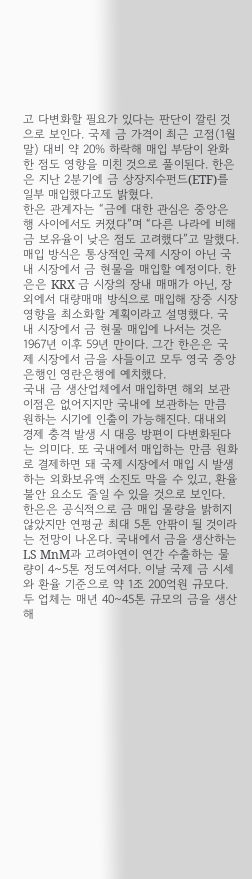고 다변화할 필요가 있다는 판단이 깔린 것으로 보인다. 국제 금 가격이 최근 고점(1월말) 대비 약 20% 하락해 매입 부담이 완화한 점도 영향을 미친 것으로 풀이된다. 한은은 지난 2분기에 금 상장지수펀드(ETF)를 일부 매입했다고도 밝혔다.
한은 관계자는 “금에 대한 관심은 중앙은행 사이에서도 커졌다”며 “다른 나라에 비해 금 보유율이 낮은 점도 고려했다”고 말했다.
매입 방식은 통상적인 국제 시장이 아닌 국내 시장에서 금 현물을 매입할 예정이다. 한은은 KRX 금 시장의 장내 매매가 아닌, 장외에서 대량매매 방식으로 매입해 장중 시장 영향을 최소화할 계획이라고 설명했다. 국내 시장에서 금 현물 매입에 나서는 것은 1967년 이후 59년 만이다. 그간 한은은 국제 시장에서 금을 사들이고 모두 영국 중앙은행인 영란은행에 예치했다.
국내 금 생산업체에서 매입하면 해외 보관 이점은 없어지지만 국내에 보관하는 만큼 원하는 시기에 인출이 가능해진다. 대내외 경제 충격 발생 시 대응 방편이 다변화된다는 의미다. 또 국내에서 매입하는 만큼 원화로 결제하면 돼 국제 시장에서 매입 시 발생하는 외화보유액 소진도 막을 수 있고, 환율 불안 요소도 줄일 수 있을 것으로 보인다.
한은은 공식적으로 금 매입 물량을 밝히지 않았지만 연평균 최대 5톤 안팎이 될 것이라는 전망이 나온다. 국내에서 금을 생산하는 LS MnM과 고려아연이 연간 수출하는 물량이 4~5톤 정도여서다. 이날 국제 금 시세와 환율 기준으로 약 1조 200억원 규모다. 두 업체는 매년 40~45톤 규모의 금을 생산해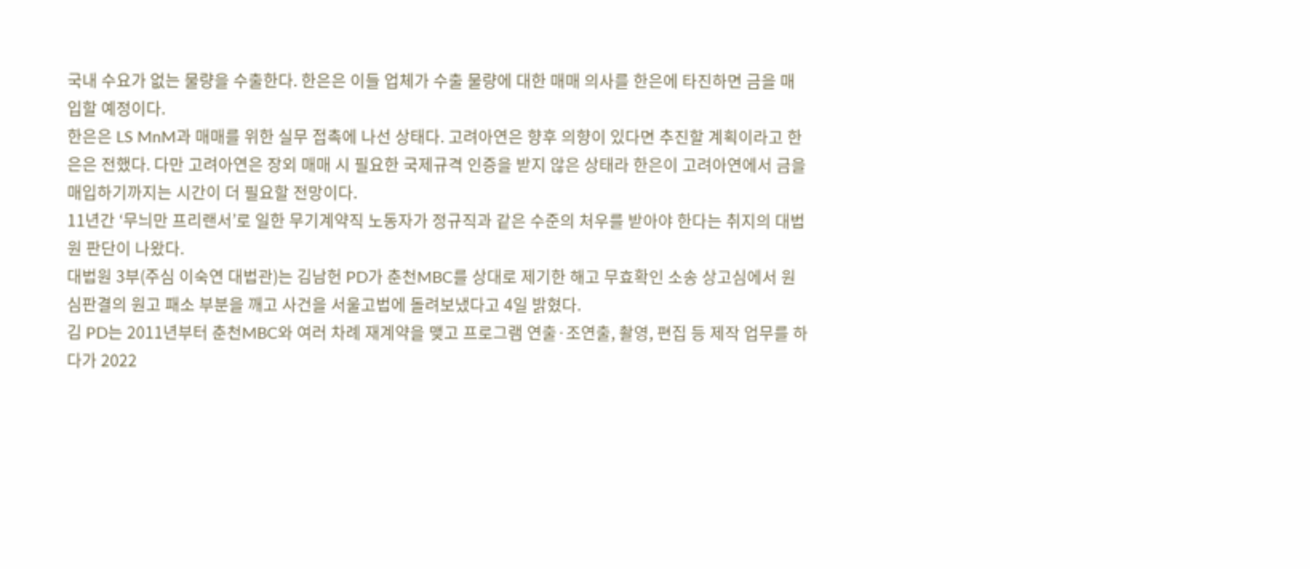국내 수요가 없는 물량을 수출한다. 한은은 이들 업체가 수출 물량에 대한 매매 의사를 한은에 타진하면 금을 매입할 예정이다.
한은은 LS MnM과 매매를 위한 실무 접촉에 나선 상태다. 고려아연은 향후 의향이 있다면 추진할 계획이라고 한은은 전했다. 다만 고려아연은 장외 매매 시 필요한 국제규격 인증을 받지 않은 상태라 한은이 고려아연에서 금을 매입하기까지는 시간이 더 필요할 전망이다.
11년간 ‘무늬만 프리랜서’로 일한 무기계약직 노동자가 정규직과 같은 수준의 처우를 받아야 한다는 취지의 대법원 판단이 나왔다.
대법원 3부(주심 이숙연 대법관)는 김남헌 PD가 춘천MBC를 상대로 제기한 해고 무효확인 소송 상고심에서 원심판결의 원고 패소 부분을 깨고 사건을 서울고법에 돌려보냈다고 4일 밝혔다.
김 PD는 2011년부터 춘천MBC와 여러 차례 재계약을 맺고 프로그램 연출·조연출, 촬영, 편집 등 제작 업무를 하다가 2022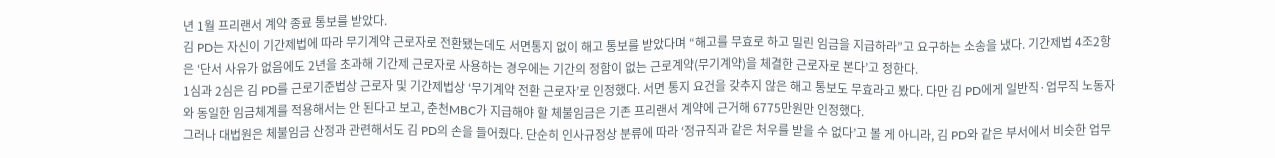년 1월 프리랜서 계약 종료 통보를 받았다.
김 PD는 자신이 기간제법에 따라 무기계약 근로자로 전환됐는데도 서면통지 없이 해고 통보를 받았다며 “해고를 무효로 하고 밀린 임금을 지급하라”고 요구하는 소송을 냈다. 기간제법 4조2항은 ‘단서 사유가 없음에도 2년을 초과해 기간제 근로자로 사용하는 경우에는 기간의 정함이 없는 근로계약(무기계약)을 체결한 근로자로 본다’고 정한다.
1심과 2심은 김 PD를 근로기준법상 근로자 및 기간제법상 ‘무기계약 전환 근로자’로 인정했다. 서면 통지 요건을 갖추지 않은 해고 통보도 무효라고 봤다. 다만 김 PD에게 일반직·업무직 노동자와 동일한 임금체계를 적용해서는 안 된다고 보고, 춘천MBC가 지급해야 할 체불임금은 기존 프리랜서 계약에 근거해 6775만원만 인정했다.
그러나 대법원은 체불임금 산정과 관련해서도 김 PD의 손을 들어줬다. 단순히 인사규정상 분류에 따라 ‘정규직과 같은 처우를 받을 수 없다’고 볼 게 아니라, 김 PD와 같은 부서에서 비슷한 업무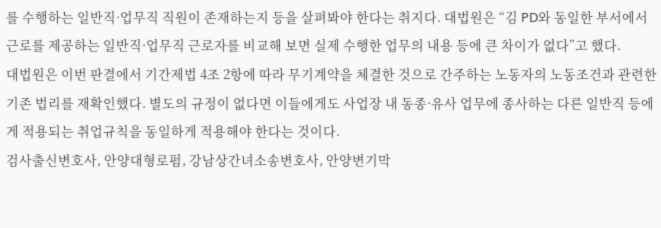를 수행하는 일반직·업무직 직원이 존재하는지 등을 살펴봐야 한다는 취지다. 대법원은 “김 PD와 동일한 부서에서 근로를 제공하는 일반직·업무직 근로자를 비교해 보면 실제 수행한 업무의 내용 등에 큰 차이가 없다”고 했다.
대법원은 이번 판결에서 기간제법 4조 2항에 따라 무기계약을 체결한 것으로 간주하는 노동자의 노동조건과 관련한 기존 법리를 재확인했다. 별도의 규정이 없다면 이들에게도 사업장 내 동종·유사 업무에 종사하는 다른 일반직 등에게 적용되는 취업규칙을 동일하게 적용해야 한다는 것이다.
검사출신변호사, 안양대형로펌, 강남상간녀소송변호사, 안양변기막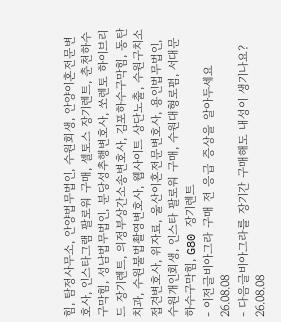힘, 탐정사무소, 안양법무법인, 수원회생, 안양이혼전문변호사, 인스타그램 팔로워 구매, 셀토스 장기렌트, 춘천하수구막힘, 성남법무법인, 분당성추행변호사, 쏘렌토 하이브리드 장기렌트, 의정부상간소송변호사, 김포하수구막힘, 동탄치과, 수원불법촬영변호사, 웹사이트 상단노출, 수원구치소접견변호사, 위자료, 울산이혼전문변호사, 용인법무법인, 수원개인회생, 인스타 팔로워 구매, 수원대형로펌, 서대문하수구막힘, G80 장기렌트
- 이전글비아그라 구매 전 응급 증상을 알아두세요 26.08.08
- 다음글비아그라를 장기간 구매해도 내성이 생기나요? 26.08.08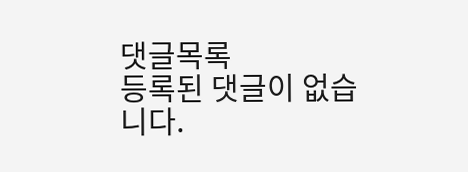댓글목록
등록된 댓글이 없습니다.